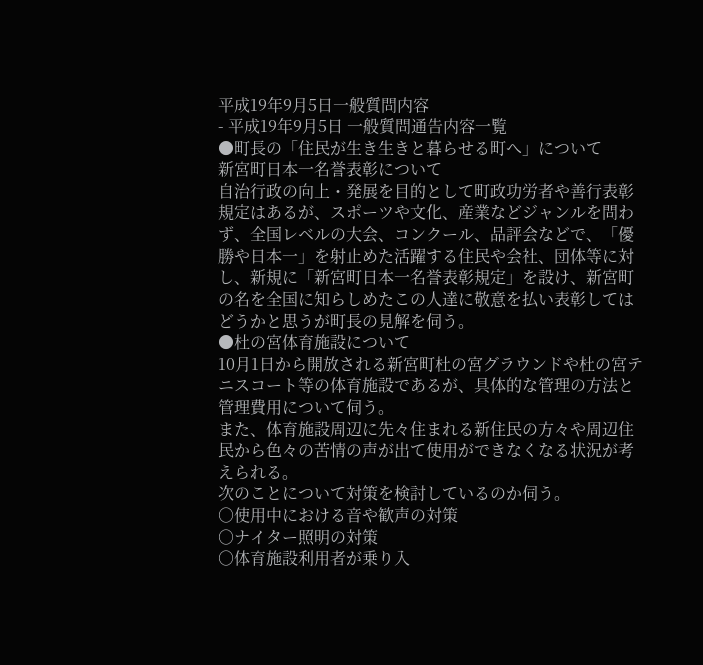平成19年9月5日一般質問内容
- 平成19年9月5日 一般質問通告内容一覧
●町長の「住民が生き生きと暮らせる町へ」について
新宮町日本一名誉表彰について
自治行政の向上・発展を目的として町政功労者や善行表彰規定はあるが、スポーツや文化、産業などジャンルを問わず、全国レベルの大会、コンクール、品評会などで、「優勝や日本一」を射止めた活躍する住民や会社、団体等に対し、新規に「新宮町日本一名誉表彰規定」を設け、新宮町の名を全国に知らしめたこの人達に敬意を払い表彰してはどうかと思うが町長の見解を伺う。
●杜の宮体育施設について
10月1日から開放される新宮町杜の宮グラウンドや杜の宮テニスコート等の体育施設であるが、具体的な管理の方法と管理費用について伺う。
また、体育施設周辺に先々住まれる新住民の方々や周辺住民から色々の苦情の声が出て使用ができなくなる状況が考えられる。
次のことについて対策を検討しているのか伺う。
○使用中における音や歓声の対策
○ナイター照明の対策
○体育施設利用者が乗り入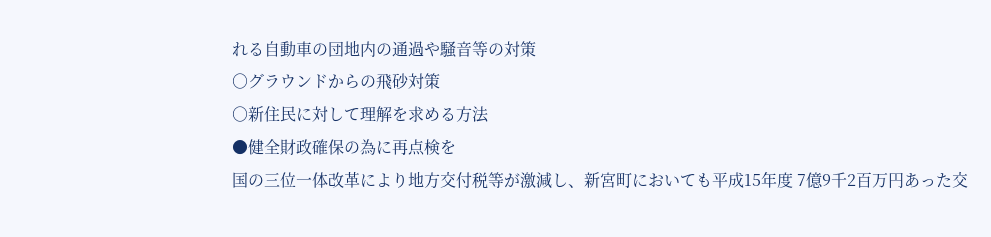れる自動車の団地内の通過や騒音等の対策
○グラウンドからの飛砂対策
○新住民に対して理解を求める方法
●健全財政確保の為に再点検を
国の三位一体改革により地方交付税等が激減し、新宮町においても平成15年度 7億9千2百万円あった交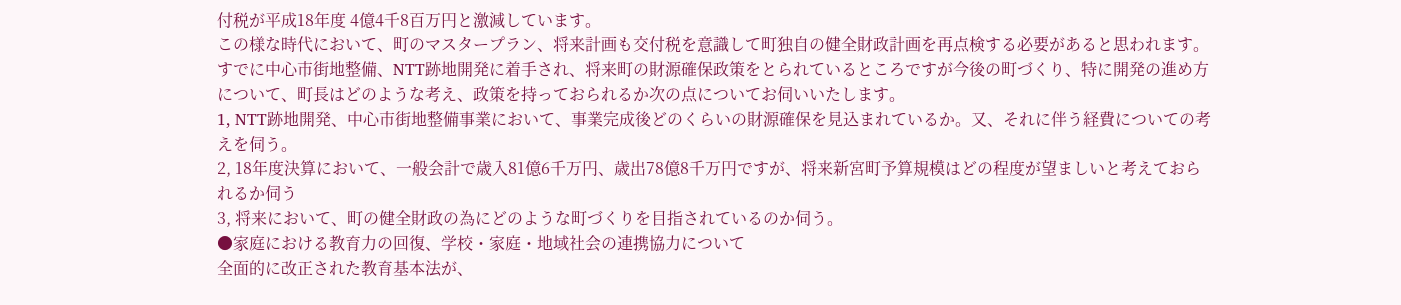付税が平成18年度 4億4千8百万円と激減しています。
この様な時代において、町のマスタープラン、将来計画も交付税を意識して町独自の健全財政計画を再点検する必要があると思われます。
すでに中心市街地整備、NTT跡地開発に着手され、将来町の財源確保政策をとられているところですが今後の町づくり、特に開発の進め方について、町長はどのような考え、政策を持っておられるか次の点についてお伺いいたします。
1, NTT跡地開発、中心市街地整備事業において、事業完成後どのくらいの財源確保を見込まれているか。又、それに伴う経費についての考えを伺う。
2, 18年度決算において、一般会計で歳入81億6千万円、歳出78億8千万円ですが、将来新宮町予算規模はどの程度が望ましいと考えておられるか伺う
3, 将来において、町の健全財政の為にどのような町づくりを目指されているのか伺う。
●家庭における教育力の回復、学校・家庭・地域社会の連携協力について
全面的に改正された教育基本法が、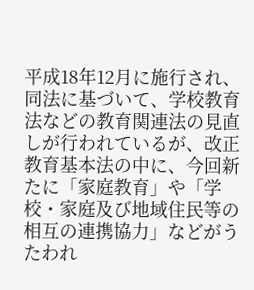平成18年12月に施行され、同法に基づいて、学校教育法などの教育関連法の見直しが行われているが、改正教育基本法の中に、今回新たに「家庭教育」や「学校・家庭及び地域住民等の相互の連携協力」などがうたわれ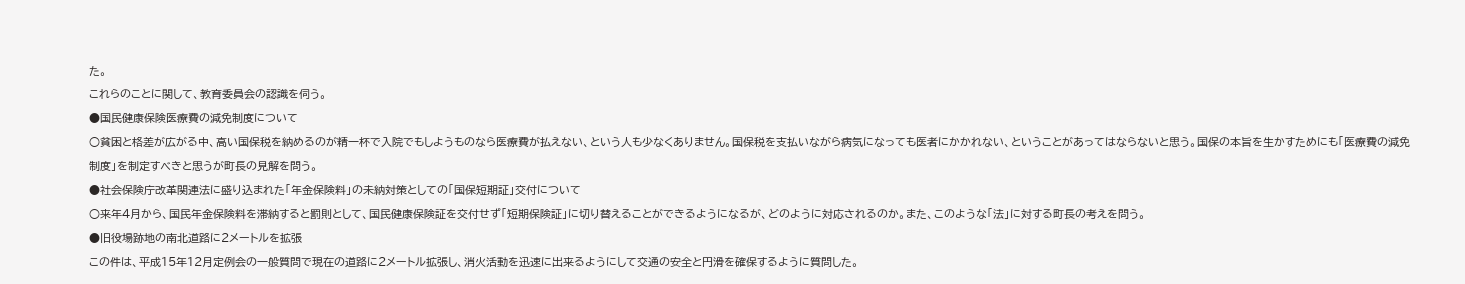た。
これらのことに関して、教育委員会の認識を伺う。
●国民健康保険医療費の減免制度について
○貧困と格差が広がる中、高い国保税を納めるのが精一杯で入院でもしようものなら医療費が払えない、という人も少なくありません。国保税を支払いながら病気になっても医者にかかれない、ということがあってはならないと思う。国保の本旨を生かすためにも「医療費の減免制度」を制定すべきと思うが町長の見解を問う。
●社会保険庁改革関連法に盛り込まれた「年金保険料」の未納対策としての「国保短期証」交付について
○来年4月から、国民年金保険料を滞納すると罰則として、国民健康保険証を交付せず「短期保険証」に切り替えることができるようになるが、どのように対応されるのか。また、このような「法」に対する町長の考えを問う。
●旧役場跡地の南北道路に2メートルを拡張
この件は、平成15年12月定例会の一般質問で現在の道路に2メートル拡張し、消火活動を迅速に出来るようにして交通の安全と円滑を確保するように質問した。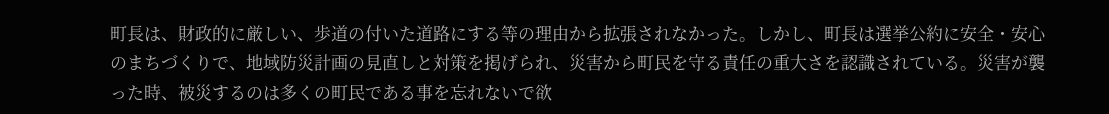町長は、財政的に厳しい、歩道の付いた道路にする等の理由から拡張されなかった。しかし、町長は選挙公約に安全・安心のまちづくりで、地域防災計画の見直しと対策を掲げられ、災害から町民を守る責任の重大さを認識されている。災害が襲った時、被災するのは多くの町民である事を忘れないで欲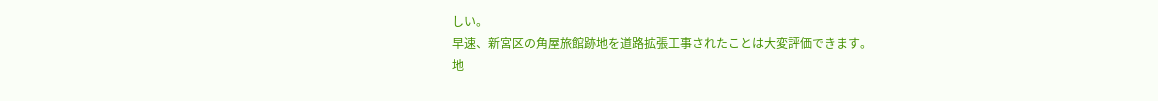しい。
早速、新宮区の角屋旅館跡地を道路拡張工事されたことは大変評価できます。
地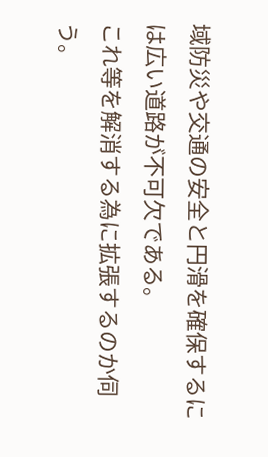域防災や交通の安全と円滑を確保するには広い道路が不可欠である。
これ等を解消する為に拡張するのか伺う。